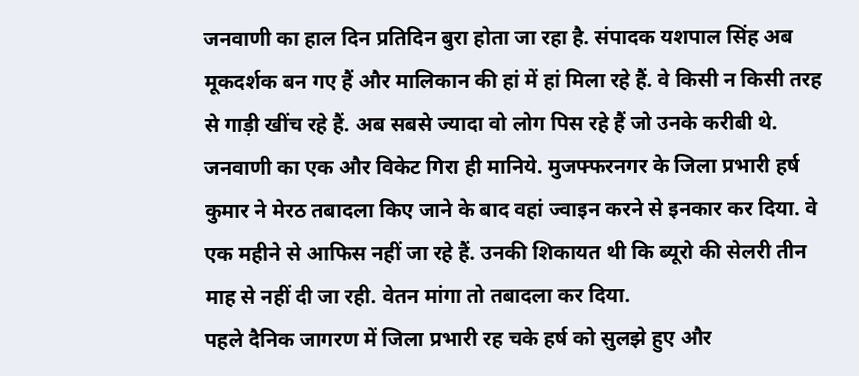जनवाणी का हाल दिन प्रतिदिन बुरा होता जा रहा है. संपादक यशपाल सिंह अब मूकदर्शक बन गए हैं और मालिकान की हां में हां मिला रहे हैं. वे किसी न किसी तरह से गाड़ी खींच रहे हैं. अब सबसे ज्यादा वो लोग पिस रहे हैं जो उनके करीबी थे. जनवाणी का एक और विकेट गिरा ही मानिये. मुजफ्फरनगर के जिला प्रभारी हर्ष कुमार ने मेरठ तबादला किए जाने के बाद वहां ज्वाइन करने से इनकार कर दिया. वे एक महीने से आफिस नहीं जा रहे हैं. उनकी शिकायत थी कि ब्यूरो की सेलरी तीन माह से नहीं दी जा रही. वेतन मांगा तो तबादला कर दिया.
पहले दैनिक जागरण में जिला प्रभारी रह चके हर्ष को सुलझे हुए और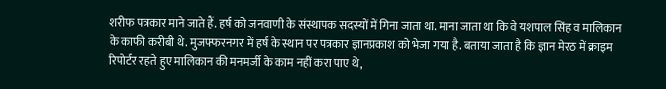शरीफ पत्रकार माने जाते हैं. हर्ष को जनवाणी के संस्थापक सदस्यों में गिना जाता था. माना जाता था कि वे यशपाल सिंह व मालिकान के काफी करीबी थे. मुजफ्फरनगर में हर्ष के स्थान पर पत्रकार ज्ञानप्रकाश को भेजा गया है. बताया जाता है कि ज्ञान मेरठ में क्राइम रिपोर्टर रहते हुए मालिकान की मनमर्जी के काम नहीं करा पाए थे,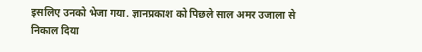इसलिए उनको भेजा गया. ज्ञानप्रकाश को पिछले साल अमर उजाला से निकाल दिया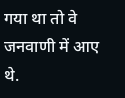गया था तो वे जनवाणी में आए थे.